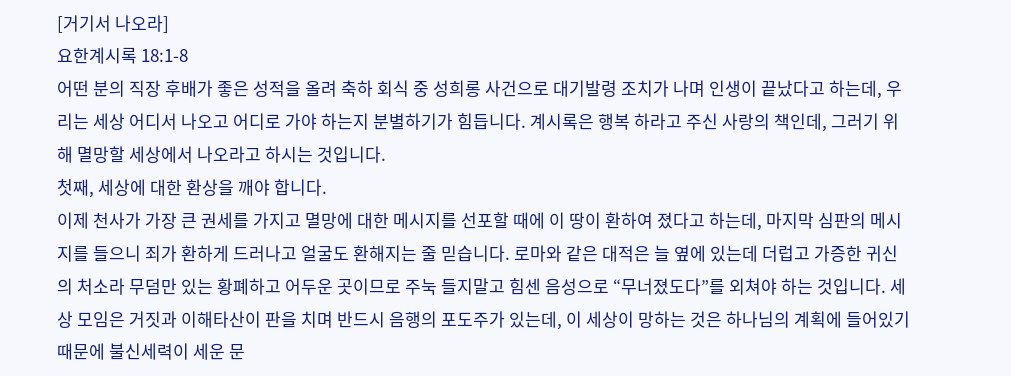[거기서 나오라]
요한계시록 18:1-8
어떤 분의 직장 후배가 좋은 성적을 올려 축하 회식 중 성희롱 사건으로 대기발령 조치가 나며 인생이 끝났다고 하는데, 우리는 세상 어디서 나오고 어디로 가야 하는지 분별하기가 힘듭니다. 계시록은 행복 하라고 주신 사랑의 책인데, 그러기 위해 멸망할 세상에서 나오라고 하시는 것입니다.
첫째, 세상에 대한 환상을 깨야 합니다.
이제 천사가 가장 큰 권세를 가지고 멸망에 대한 메시지를 선포할 때에 이 땅이 환하여 졌다고 하는데, 마지막 심판의 메시지를 들으니 죄가 환하게 드러나고 얼굴도 환해지는 줄 믿습니다. 로마와 같은 대적은 늘 옆에 있는데 더럽고 가증한 귀신의 처소라 무덤만 있는 황폐하고 어두운 곳이므로 주눅 들지말고 힘센 음성으로 “무너졌도다”를 외쳐야 하는 것입니다. 세상 모임은 거짓과 이해타산이 판을 치며 반드시 음행의 포도주가 있는데, 이 세상이 망하는 것은 하나님의 계획에 들어있기 때문에 불신세력이 세운 문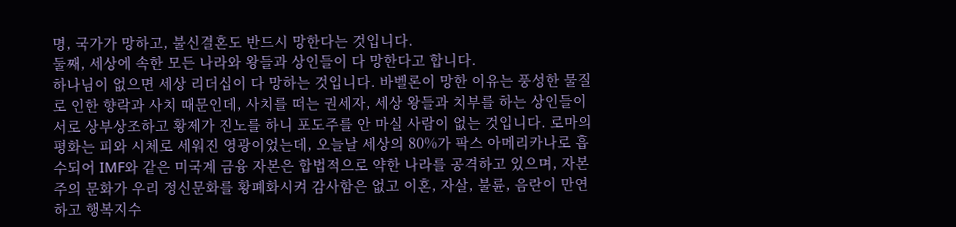명, 국가가 망하고, 불신결혼도 반드시 망한다는 것입니다.
둘째, 세상에 속한 모든 나라와 왕들과 상인들이 다 망한다고 합니다.
하나님이 없으면 세상 리더십이 다 망하는 것입니다. 바벨론이 망한 이유는 풍성한 물질로 인한 향락과 사치 때문인데, 사치를 떠는 권세자, 세상 왕들과 치부를 하는 상인들이 서로 상부상조하고 황제가 진노를 하니 포도주를 안 마실 사람이 없는 것입니다. 로마의 평화는 피와 시체로 세워진 영광이었는데, 오늘날 세상의 80%가 팍스 아메리카나로 흡수되어 IMF와 같은 미국계 금융 자본은 합법적으로 약한 나라를 공격하고 있으며, 자본주의 문화가 우리 정신문화를 황폐화시켜 감사함은 없고 이혼, 자살, 불륜, 음란이 만연하고 행복지수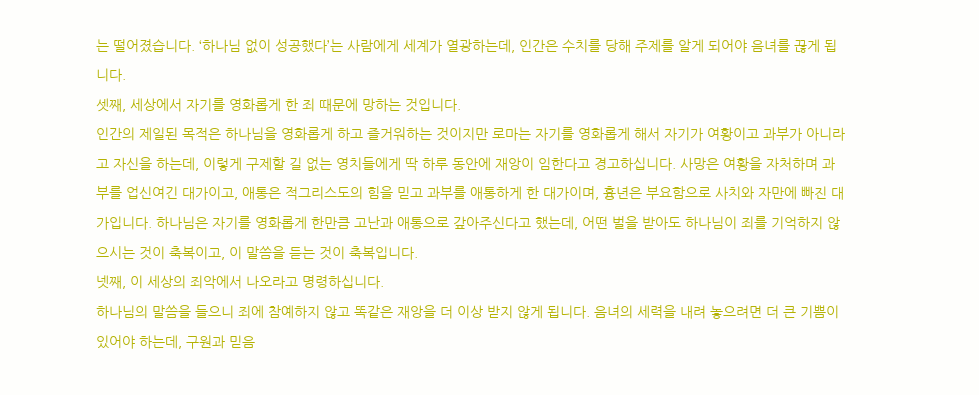는 떨어졌습니다. ‘하나님 없이 성공했다’는 사람에게 세계가 열광하는데, 인간은 수치를 당해 주제를 알게 되어야 음녀를 끊게 됩니다.
셋째, 세상에서 자기를 영화롭게 한 죄 때문에 망하는 것입니다.
인간의 제일된 목적은 하나님을 영화롭게 하고 즐거워하는 것이지만 로마는 자기를 영화롭게 해서 자기가 여황이고 과부가 아니라고 자신을 하는데, 이렇게 구제할 길 없는 영치들에게 딱 하루 동안에 재앙이 임한다고 경고하십니다. 사망은 여황을 자처하며 과부를 업신여긴 대가이고, 애통은 적그리스도의 힘을 믿고 과부를 애통하게 한 대가이며, 흉년은 부요함으로 사치와 자만에 빠진 대가입니다. 하나님은 자기를 영화롭게 한만큼 고난과 애통으로 갚아주신다고 했는데, 어떤 벌을 받아도 하나님이 죄를 기억하지 않으시는 것이 축복이고, 이 말씀을 듣는 것이 축복입니다.
넷째, 이 세상의 죄악에서 나오라고 명령하십니다.
하나님의 말씀을 들으니 죄에 참예하지 않고 똑같은 재앙을 더 이상 받지 않게 됩니다. 음녀의 세력을 내려 놓으려면 더 큰 기쁨이 있어야 하는데, 구원과 믿음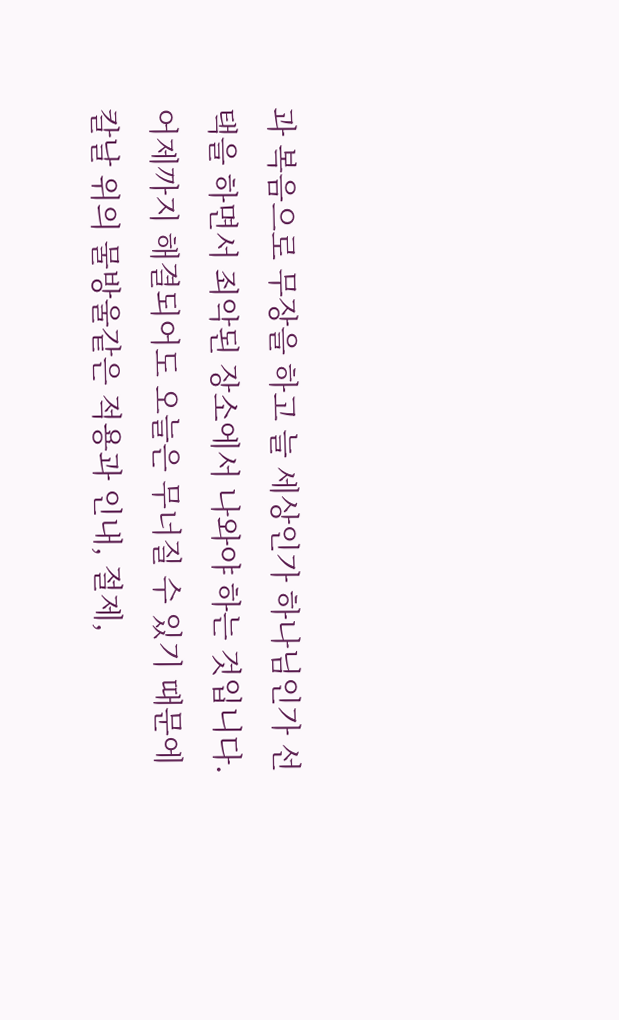과 복음으로 무장을 하고 늘 세상인가 하나님인가 선택을 하면서 죄악된 장소에서 나와야 하는 것입니다. 어제까지 해결되어도 오늘은 무너질 수 있기 때문에 칼날 위의 물방울같은 적용과 인내, 절제,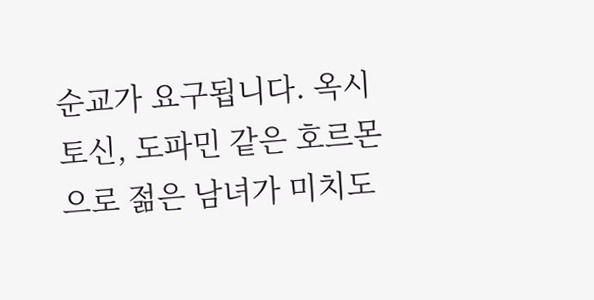순교가 요구됩니다. 옥시토신, 도파민 같은 호르몬으로 젊은 남녀가 미치도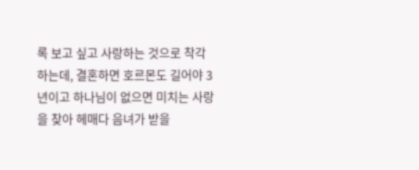록 보고 싶고 사랑하는 것으로 착각하는데, 결혼하면 호르몬도 길어야 3년이고 하나님이 없으면 미치는 사랑을 찾아 헤매다 음녀가 받을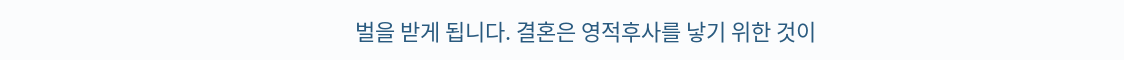벌을 받게 됩니다. 결혼은 영적후사를 낳기 위한 것이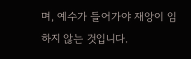며, 예수가 들어가야 재앙이 임하지 않는 것입니다.